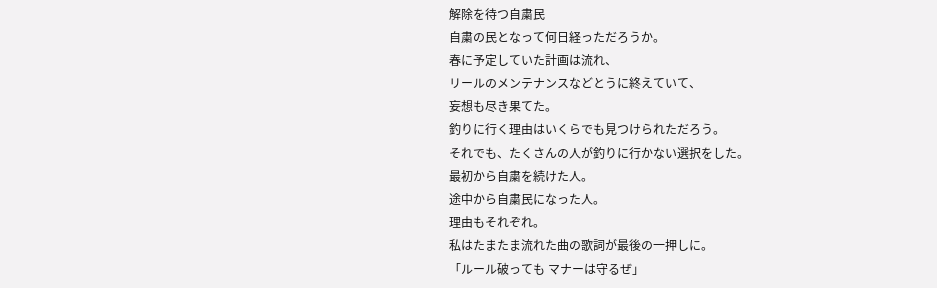解除を待つ自粛民
自粛の民となって何日経っただろうか。
春に予定していた計画は流れ、
リールのメンテナンスなどとうに終えていて、
妄想も尽き果てた。
釣りに行く理由はいくらでも見つけられただろう。
それでも、たくさんの人が釣りに行かない選択をした。
最初から自粛を続けた人。
途中から自粛民になった人。
理由もそれぞれ。
私はたまたま流れた曲の歌詞が最後の一押しに。
「ルール破っても マナーは守るぜ」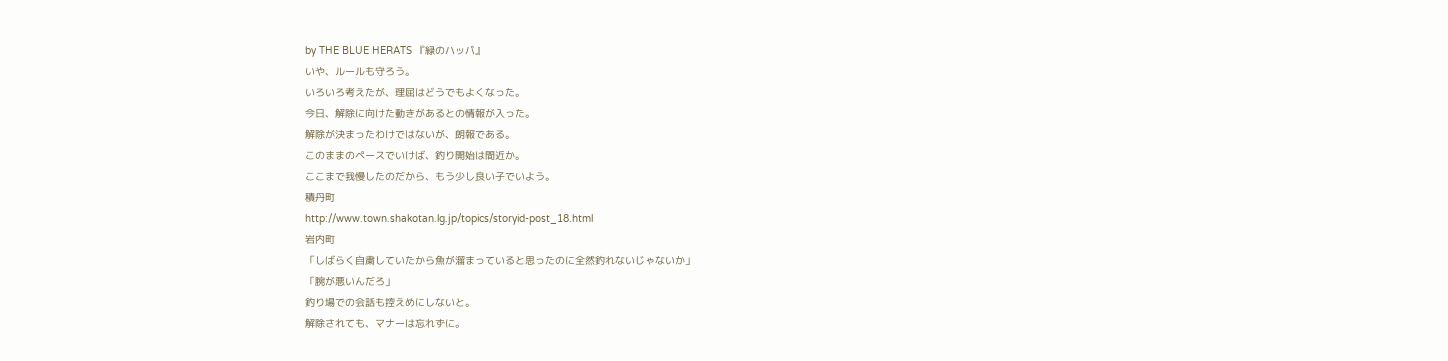by THE BLUE HERATS 『緑のハッパ』
いや、ルールも守ろう。
いろいろ考えたが、理屈はどうでもよくなった。
今日、解除に向けた動きがあるとの情報が入った。
解除が決まったわけではないが、朗報である。
このままのペースでいけば、釣り開始は間近か。
ここまで我慢したのだから、もう少し良い子でいよう。
積丹町
http://www.town.shakotan.lg.jp/topics/storyid-post_18.html
岩内町
「しばらく自粛していたから魚が溜まっていると思ったのに全然釣れないじゃないか」
「腕が悪いんだろ」
釣り場での会話も控えめにしないと。
解除されても、マナーは忘れずに。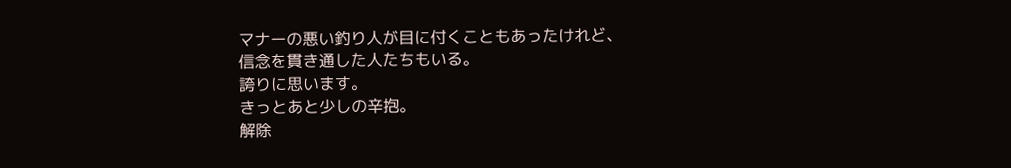マナーの悪い釣り人が目に付くこともあったけれど、
信念を貫き通した人たちもいる。
誇りに思います。
きっとあと少しの辛抱。
解除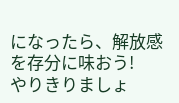になったら、解放感を存分に味おう!
やりきりましょ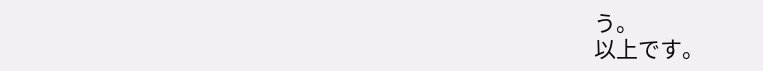う。
以上です。